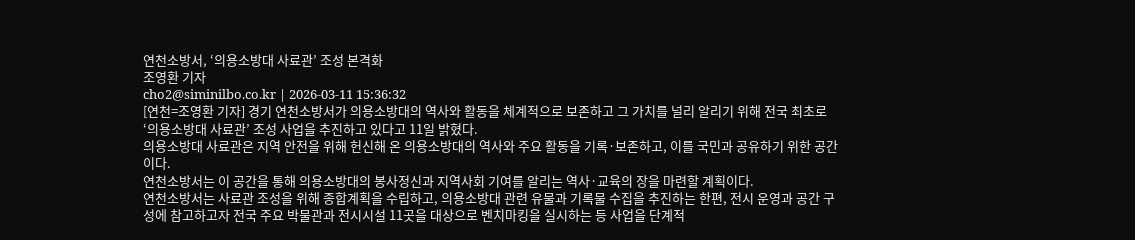연천소방서, ‘의용소방대 사료관’ 조성 본격화
조영환 기자
cho2@siminilbo.co.kr | 2026-03-11 15:36:32
[연천=조영환 기자] 경기 연천소방서가 의용소방대의 역사와 활동을 체계적으로 보존하고 그 가치를 널리 알리기 위해 전국 최초로 ‘의용소방대 사료관’ 조성 사업을 추진하고 있다고 11일 밝혔다.
의용소방대 사료관은 지역 안전을 위해 헌신해 온 의용소방대의 역사와 주요 활동을 기록·보존하고, 이를 국민과 공유하기 위한 공간이다.
연천소방서는 이 공간을 통해 의용소방대의 봉사정신과 지역사회 기여를 알리는 역사·교육의 장을 마련할 계획이다.
연천소방서는 사료관 조성을 위해 종합계획을 수립하고, 의용소방대 관련 유물과 기록물 수집을 추진하는 한편, 전시 운영과 공간 구성에 참고하고자 전국 주요 박물관과 전시시설 11곳을 대상으로 벤치마킹을 실시하는 등 사업을 단계적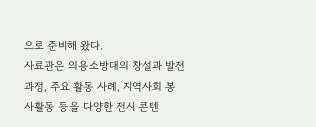으로 준비해 왔다.
사료관은 의용소방대의 창설과 발전 과정, 주요 활동 사례, 지역사회 봉사활동 등을 다양한 전시 콘텐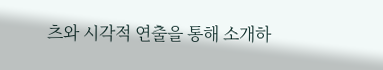츠와 시각적 연출을 통해 소개하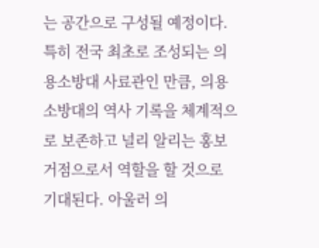는 공간으로 구성될 예정이다.
특히 전국 최초로 조성되는 의용소방대 사료관인 만큼, 의용소방대의 역사 기록을 체계적으로 보존하고 널리 알리는 홍보 거점으로서 역할을 할 것으로 기대된다. 아울러 의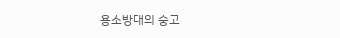용소방대의 숭고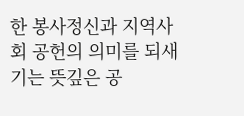한 봉사정신과 지역사회 공헌의 의미를 되새기는 뜻깊은 공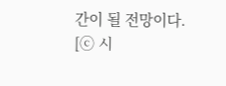간이 될 전망이다.
[ⓒ 시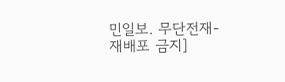민일보. 무단전재-재배포 금지]